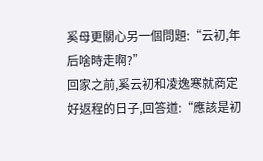奚母更關心另一個問題:“云初,年后啥時走啊?”
回家之前,奚云初和凌逸寒就商定好返程的日子,回答道:“應該是初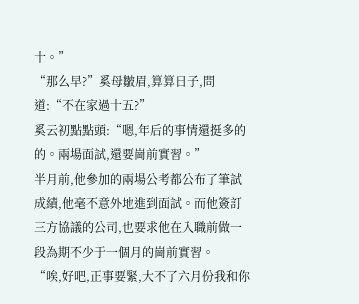十。”
“那么早?”奚母皺眉,算算日子,問道:“不在家過十五?”
奚云初點點頭:“嗯,年后的事情還挺多的的。兩場面試,還要崗前實習。”
半月前,他參加的兩場公考都公布了筆試成績,他毫不意外地進到面試。而他簽訂三方協議的公司,也要求他在入職前做一段為期不少于一個月的崗前實習。
“唉,好吧,正事要緊,大不了六月份我和你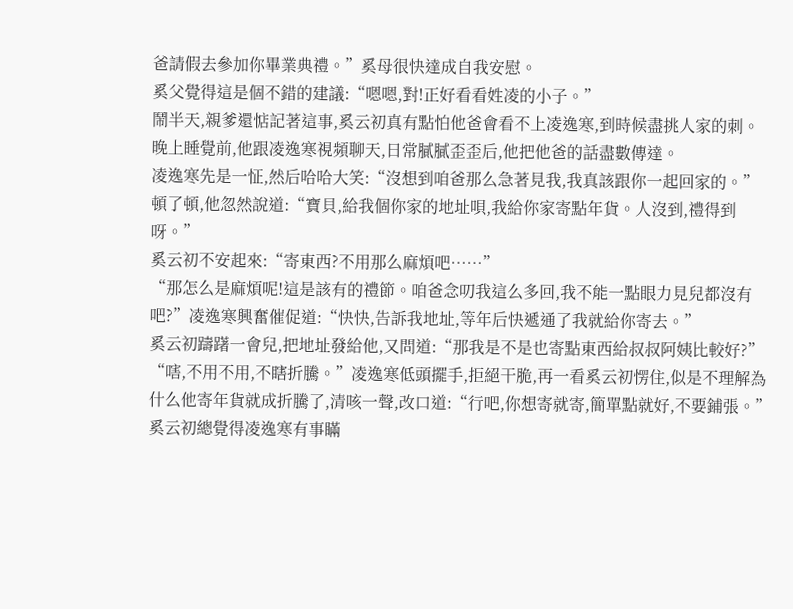爸請假去參加你畢業典禮。”奚母很快達成自我安慰。
奚父覺得這是個不錯的建議:“嗯嗯,對!正好看看姓凌的小子。”
鬧半天,親爹還惦記著這事,奚云初真有點怕他爸會看不上凌逸寒,到時候盡挑人家的刺。
晚上睡覺前,他跟凌逸寒視頻聊天,日常膩膩歪歪后,他把他爸的話盡數傳達。
凌逸寒先是一怔,然后哈哈大笑:“沒想到咱爸那么急著見我,我真該跟你一起回家的。”
頓了頓,他忽然說道:“寶貝,給我個你家的地址唄,我給你家寄點年貨。人沒到,禮得到呀。”
奚云初不安起來:“寄東西?不用那么麻煩吧……”
“那怎么是麻煩呢!這是該有的禮節。咱爸念叨我這么多回,我不能一點眼力見兒都沒有吧?”凌逸寒興奮催促道:“快快,告訴我地址,等年后快遞通了我就給你寄去。”
奚云初躊躇一會兒,把地址發給他,又問道:“那我是不是也寄點東西給叔叔阿姨比較好?”
“嗐,不用不用,不瞎折騰。”凌逸寒低頭擺手,拒絕干脆,再一看奚云初愣住,似是不理解為什么他寄年貨就成折騰了,清咳一聲,改口道:“行吧,你想寄就寄,簡單點就好,不要鋪張。”
奚云初總覺得凌逸寒有事瞞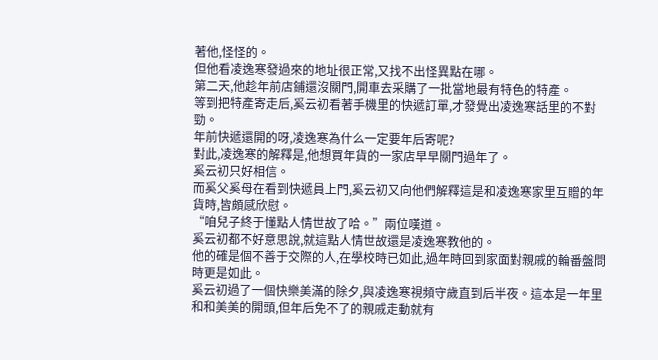著他,怪怪的。
但他看凌逸寒發過來的地址很正常,又找不出怪異點在哪。
第二天,他趁年前店鋪還沒關門,開車去采購了一批當地最有特色的特產。
等到把特產寄走后,奚云初看著手機里的快遞訂單,才發覺出凌逸寒話里的不對勁。
年前快遞還開的呀,凌逸寒為什么一定要年后寄呢?
對此,凌逸寒的解釋是,他想買年貨的一家店早早關門過年了。
奚云初只好相信。
而奚父奚母在看到快遞員上門,奚云初又向他們解釋這是和凌逸寒家里互贈的年貨時,皆頗感欣慰。
“咱兒子終于懂點人情世故了哈。”兩位嘆道。
奚云初都不好意思說,就這點人情世故還是凌逸寒教他的。
他的確是個不善于交際的人,在學校時已如此,過年時回到家面對親戚的輪番盤問時更是如此。
奚云初過了一個快樂美滿的除夕,與凌逸寒視頻守歲直到后半夜。這本是一年里和和美美的開頭,但年后免不了的親戚走動就有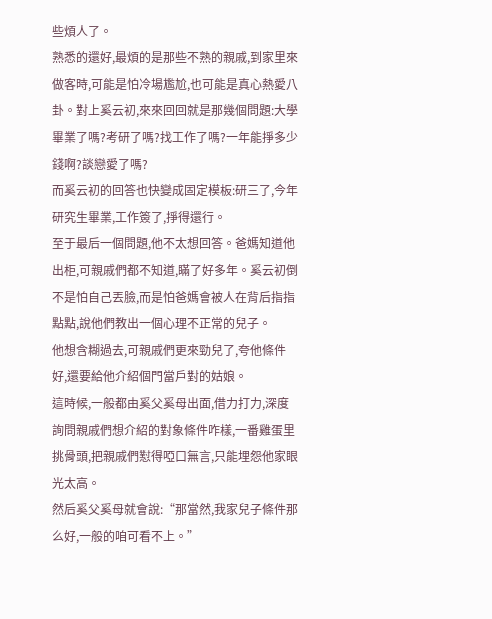些煩人了。
熟悉的還好,最煩的是那些不熟的親戚,到家里來做客時,可能是怕冷場尷尬,也可能是真心熱愛八卦。對上奚云初,來來回回就是那幾個問題:大學畢業了嗎?考研了嗎?找工作了嗎?一年能掙多少錢啊?談戀愛了嗎?
而奚云初的回答也快變成固定模板:研三了,今年研究生畢業,工作簽了,掙得還行。
至于最后一個問題,他不太想回答。爸媽知道他出柜,可親戚們都不知道,瞞了好多年。奚云初倒不是怕自己丟臉,而是怕爸媽會被人在背后指指點點,說他們教出一個心理不正常的兒子。
他想含糊過去,可親戚們更來勁兒了,夸他條件好,還要給他介紹個門當戶對的姑娘。
這時候,一般都由奚父奚母出面,借力打力,深度詢問親戚們想介紹的對象條件咋樣,一番雞蛋里挑骨頭,把親戚們懟得啞口無言,只能埋怨他家眼光太高。
然后奚父奚母就會說:“那當然,我家兒子條件那么好,一般的咱可看不上。”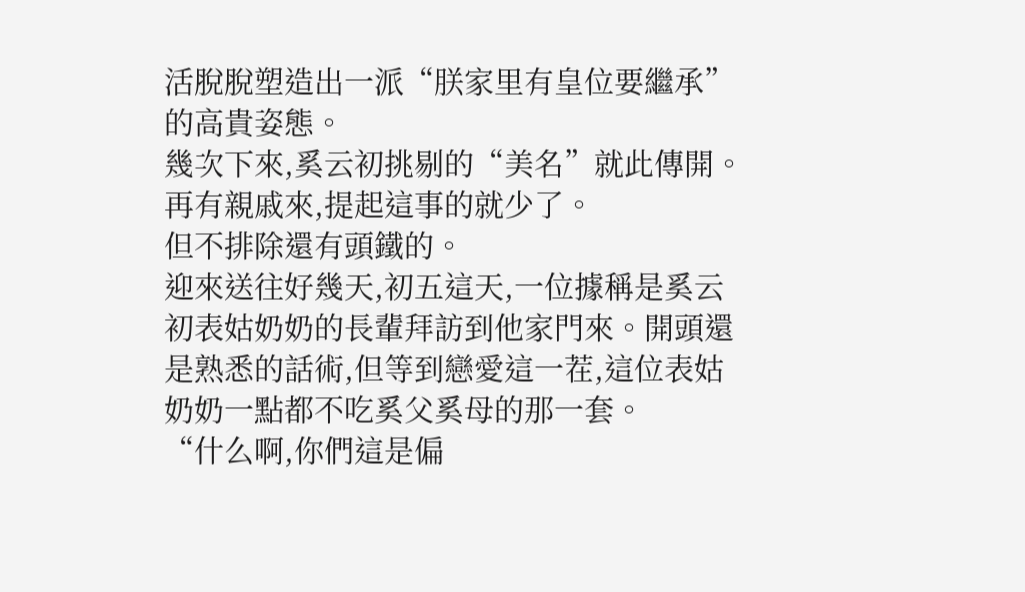活脫脫塑造出一派“朕家里有皇位要繼承”的高貴姿態。
幾次下來,奚云初挑剔的“美名”就此傳開。再有親戚來,提起這事的就少了。
但不排除還有頭鐵的。
迎來送往好幾天,初五這天,一位據稱是奚云初表姑奶奶的長輩拜訪到他家門來。開頭還是熟悉的話術,但等到戀愛這一茬,這位表姑奶奶一點都不吃奚父奚母的那一套。
“什么啊,你們這是偏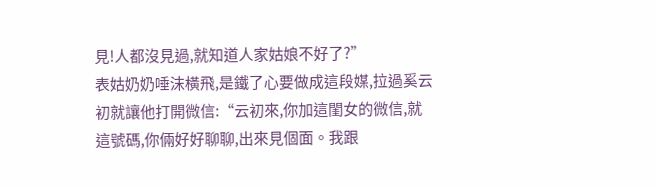見!人都沒見過,就知道人家姑娘不好了?”
表姑奶奶唾沫橫飛,是鐵了心要做成這段媒,拉過奚云初就讓他打開微信:“云初來,你加這閨女的微信,就這號碼,你倆好好聊聊,出來見個面。我跟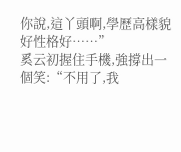你說,這丫頭啊,學歷高樣貌好性格好……”
奚云初握住手機,強撐出一個笑:“不用了,我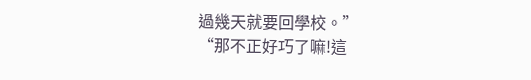過幾天就要回學校。”
“那不正好巧了嘛!這